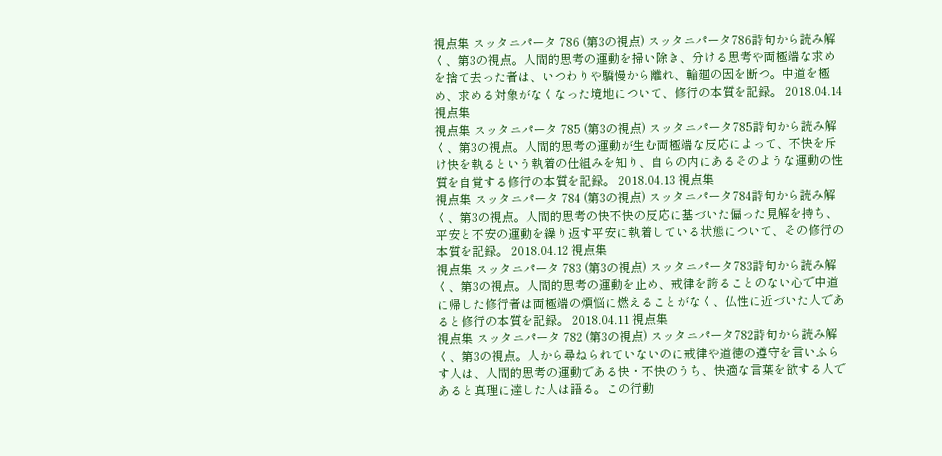視点集 スッタニパータ 786 (第3の視点) スッタニパータ786詩句から読み解く、第3の視点。人間的思考の運動を掃い除き、分ける思考や両極端な求めを捨て去った者は、いつわりや驕慢から離れ、輪廻の因を断つ。中道を極め、求める対象がなくなった境地について、修行の本質を記録。 2018.04.14 視点集
視点集 スッタニパータ 785 (第3の視点) スッタニパータ785詩句から読み解く、第3の視点。人間的思考の運動が生む両極端な反応によって、不快を斥け快を執るという執着の仕組みを知り、自らの内にあるそのような運動の性質を自覚する修行の本質を記録。 2018.04.13 視点集
視点集 スッタニパータ 784 (第3の視点) スッタニパータ784詩句から読み解く、第3の視点。人間的思考の快不快の反応に基づいた偏った見解を持ち、平安と不安の運動を繰り返す平安に執着している状態について、その修行の本質を記録。 2018.04.12 視点集
視点集 スッタニパータ 783 (第3の視点) スッタニパータ783詩句から読み解く、第3の視点。人間的思考の運動を止め、戒律を誇ることのない心で中道に帰した修行者は両極端の煩悩に燃えることがなく、仏性に近づいた人であると修行の本質を記録。 2018.04.11 視点集
視点集 スッタニパータ 782 (第3の視点) スッタニパータ782詩句から読み解く、第3の視点。人から尋ねられていないのに戒律や道徳の遵守を言いふらす人は、人間的思考の運動である快・不快のうち、快適な言葉を欲する人であると真理に達した人は語る。この行動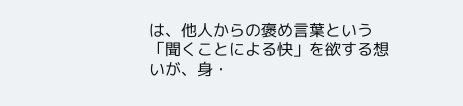は、他人からの褒め言葉という「聞くことによる快」を欲する想いが、身・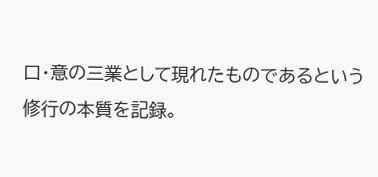口・意の三業として現れたものであるという修行の本質を記録。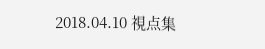2018.04.10 視点集